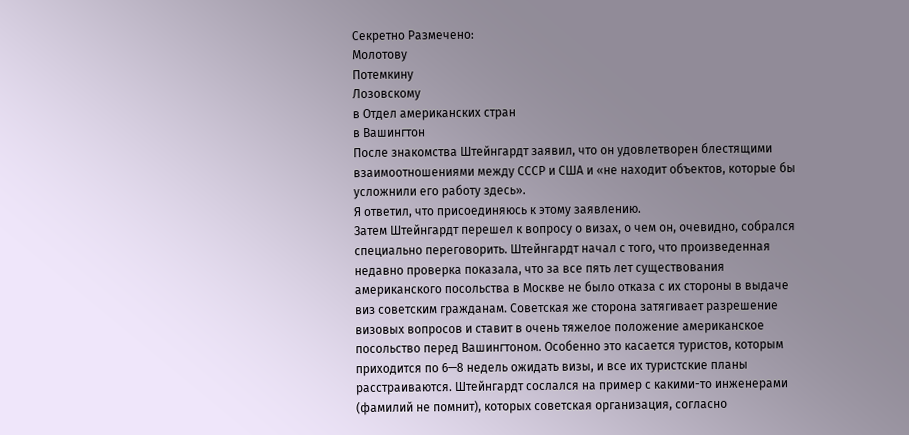Секретно Размечено:
Молотову
Потемкину
Лозовскому
в Отдел американских стран
в Вашингтон
После знакомства Штейнгардт заявил, что он удовлетворен блестящими
взаимоотношениями между СССР и США и «не находит объектов, которые бы
усложнили его работу здесь».
Я ответил, что присоединяюсь к этому заявлению.
Затем Штейнгардт перешел к вопросу о визах, о чем он, очевидно, собрался
специально переговорить. Штейнгардт начал с того, что произведенная
недавно проверка показала, что за все пять лет существования
американского посольства в Москве не было отказа с их стороны в выдаче
виз советским гражданам. Советская же сторона затягивает разрешение
визовых вопросов и ставит в очень тяжелое положение американское
посольство перед Вашингтоном. Особенно это касается туристов, которым
приходится по 6—8 недель ожидать визы, и все их туристские планы
расстраиваются. Штейнгардт сослался на пример с какими-то инженерами
(фамилий не помнит), которых советская организация, согласно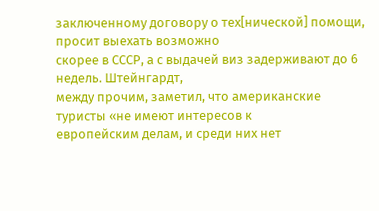заключенному договору о тех[нической] помощи, просит выехать возможно
скорее в СССР, а с выдачей виз задерживают до 6 недель. Штейнгардт,
между прочим, заметил, что американские туристы «не имеют интересов к
европейским делам, и среди них нет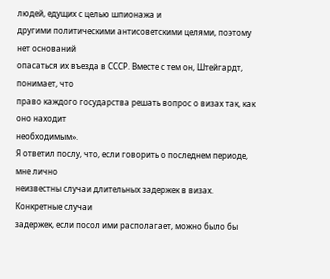людей, едущих с целью шпионажа и
другими политическими антисоветскими целями, поэтому нет оснований
опасаться их въезда в СССР. Вместе с тем он, Штейгардт, понимает, что
право каждого государства решать вопрос о визах так, как оно находит
необходимым».
Я ответил послу, что, если говорить о последнем периоде, мне лично
неизвестны случаи длительных задержек в визах. Конкретные случаи
задержек, если посол ими располагает, можно было бы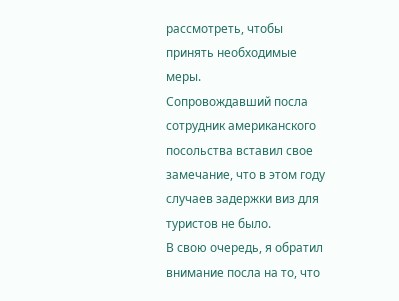рассмотреть, чтобы
принять необходимые меры.
Сопровождавший посла сотрудник американского посольства вставил свое
замечание, что в этом году случаев задержки виз для туристов не было.
В свою очередь, я обратил внимание посла на то, что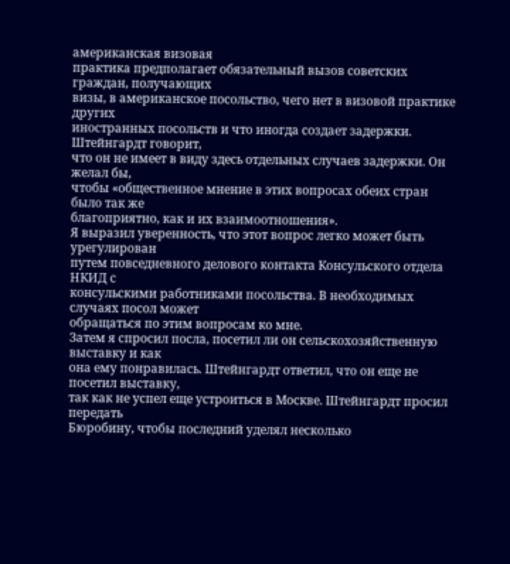американская визовая
практика предполагает обязательный вызов советских граждан, получающих
визы, в американское посольство, чего нет в визовой практике других
иностранных посольств и что иногда создает задержки. Штейнгардт говорит,
что он не имеет в виду здесь отдельных случаев задержки. Он желал бы,
чтобы «общественное мнение в этих вопросах обеих стран было так же
благоприятно, как и их взаимоотношения».
Я выразил уверенность, что этот вопрос легко может быть урегулирован
путем повседневного делового контакта Консульского отдела НКИД с
консульскими работниками посольства. В необходимых случаях посол может
обращаться по этим вопросам ко мне.
Затем я спросил посла, посетил ли он сельскохозяйственную выставку и как
она ему понравилась. Штейнгардт ответил, что он еще не посетил выставку,
так как не успел еще устроиться в Москве. Штейнгардт просил передать
Бюробину, чтобы последний уделял несколько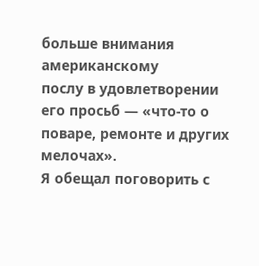больше внимания американскому
послу в удовлетворении его просьб — «что-то о поваре, ремонте и других
мелочах».
Я обещал поговорить с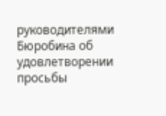руководителями Бюробина об удовлетворении просьбы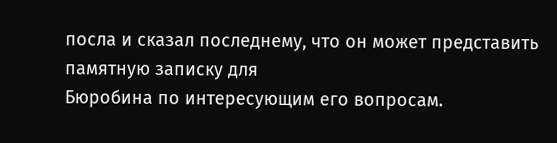посла и сказал последнему, что он может представить памятную записку для
Бюробина по интересующим его вопросам.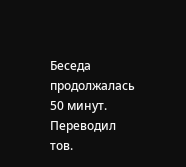Беседа продолжалась 50 минут.
Переводил тов.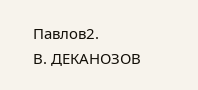Павлов2.
В. ДЕКАНОЗОВ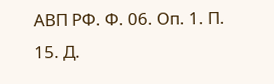АВП РФ. Ф. 06. Оп. 1. П. 15. Д.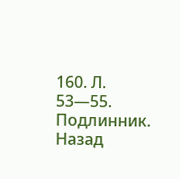160. Л. 53—55. Подлинник.
Назад